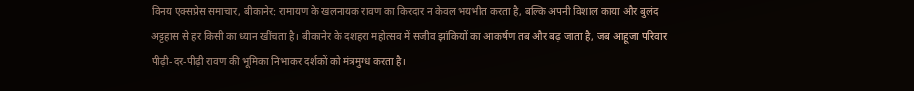विनय एक्सप्रेस समाचार, बीकानेर: रामायण के खलनायक रावण का किरदार न केवल भयभीत करता है, बल्कि अपनी विशाल काया और बुलंद अट्टहास से हर किसी का ध्यान खींचता है। बीकानेर के दशहरा महोत्सव में सजीव झांकियों का आकर्षण तब और बढ़ जाता है, जब आहूजा परिवार पीढ़ी-दर-पीढ़ी रावण की भूमिका निभाकर दर्शकों को मंत्रमुग्ध करता है।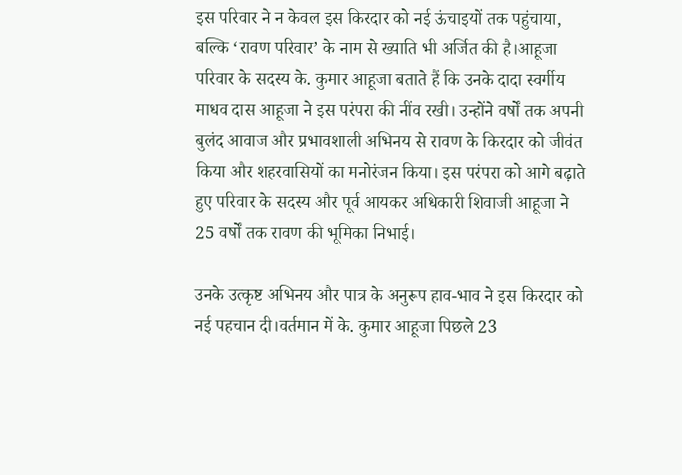इस परिवार ने न केवल इस किरदार को नई ऊंचाइयों तक पहुंचाया, बल्कि ‘रावण परिवार’ के नाम से ख्याति भी अर्जित की है।आहूजा परिवार के सदस्य के. कुमार आहूजा बताते हैं कि उनके दादा स्वर्गीय माधव दास आहूजा ने इस परंपरा की नींव रखी। उन्होंने वर्षों तक अपनी बुलंद आवाज और प्रभावशाली अभिनय से रावण के किरदार को जीवंत किया और शहरवासियों का मनोरंजन किया। इस परंपरा को आगे बढ़ाते हुए परिवार के सदस्य और पूर्व आयकर अधिकारी शिवाजी आहूजा ने 25 वर्षों तक रावण की भूमिका निभाई।

उनके उत्कृष्ट अभिनय और पात्र के अनुरूप हाव-भाव ने इस किरदार को नई पहचान दी।वर्तमान में के. कुमार आहूजा पिछले 23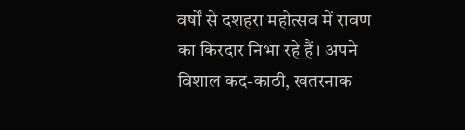वर्षों से दशहरा महोत्सव में रावण का किरदार निभा रहे हैं। अपने विशाल कद-काठी, खतरनाक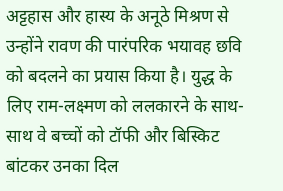अट्टहास और हास्य के अनूठे मिश्रण से उन्होंने रावण की पारंपरिक भयावह छवि को बदलने का प्रयास किया है। युद्ध के लिए राम-लक्ष्मण को ललकारने के साथ-साथ वे बच्चों को टॉफी और बिस्किट बांटकर उनका दिल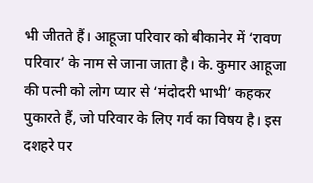भी जीतते हैं। आहूजा परिवार को बीकानेर में ‘रावण परिवार’ के नाम से जाना जाता है। के. कुमार आहूजा की पत्नी को लोग प्यार से ‘मंदोदरी भाभी’ कहकर पुकारते हैं, जो परिवार के लिए गर्व का विषय है। इस दशहरे पर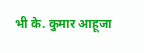भी के. कुमार आहूजा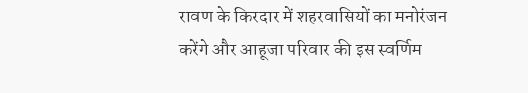रावण के किरदार में शहरवासियों का मनोरंजन करेंगे और आहूजा परिवार की इस स्वर्णिम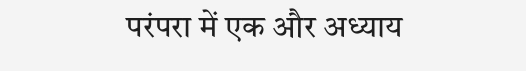परंपरा में एक और अध्याय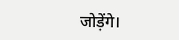जोड़ेंगे।